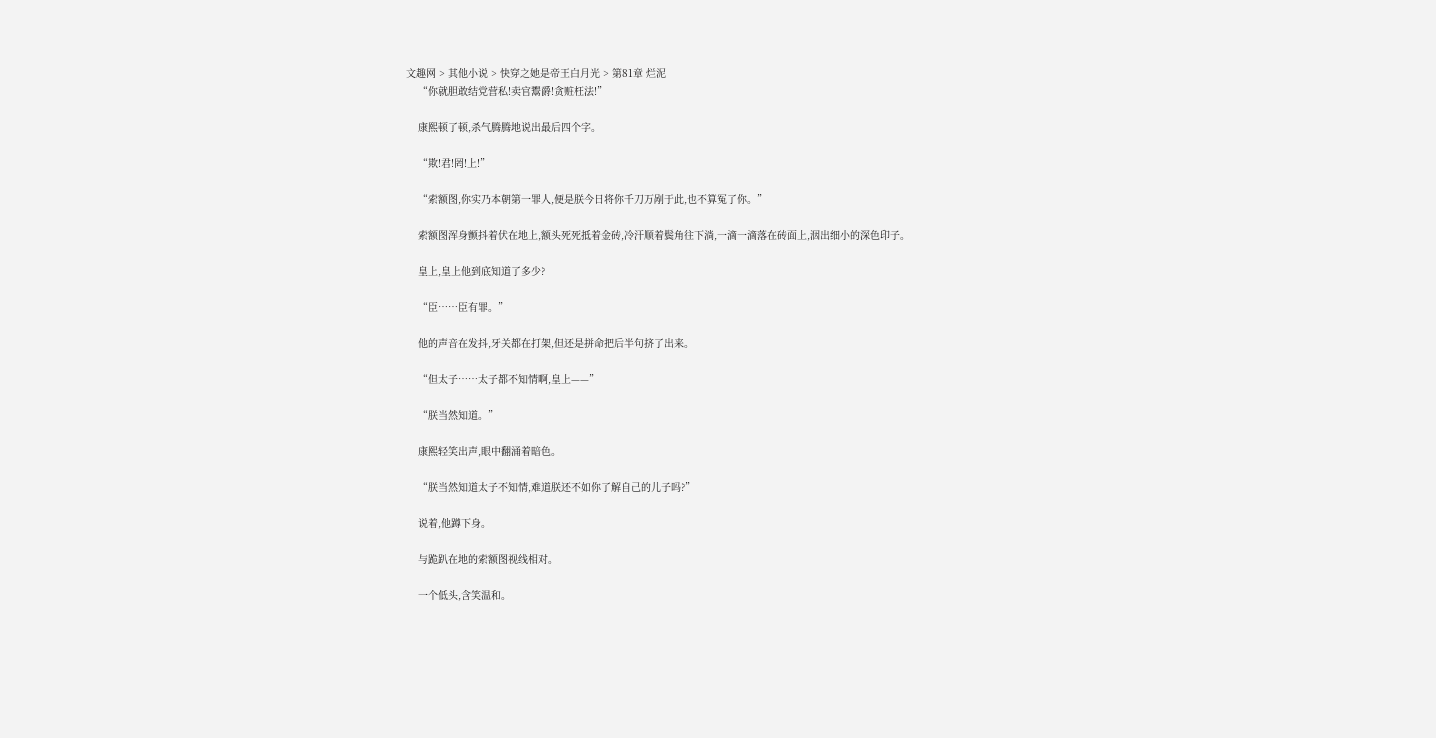文趣网 > 其他小说 > 快穿之她是帝王白月光 > 第81章 烂泥
    “你就胆敢结党营私!卖官鬻爵!贪赃枉法!”

    康熙顿了顿,杀气腾腾地说出最后四个字。

    “欺!君!罔!上!”

    “索额图,你实乃本朝第一罪人,便是朕今日将你千刀万剐于此,也不算冤了你。”

    索额图浑身颤抖着伏在地上,额头死死抵着金砖,冷汗顺着鬓角往下淌,一滴一滴落在砖面上,洇出细小的深色印子。

    皇上,皇上他到底知道了多少?

    “臣……臣有罪。”

    他的声音在发抖,牙关都在打架,但还是拼命把后半句挤了出来。

    “但太子……太子都不知情啊,皇上——”

    “朕当然知道。”

    康熙轻笑出声,眼中翻涌着暗色。

    “朕当然知道太子不知情,难道朕还不如你了解自己的儿子吗?”

    说着,他蹲下身。

    与跪趴在地的索额图视线相对。

    一个低头,含笑温和。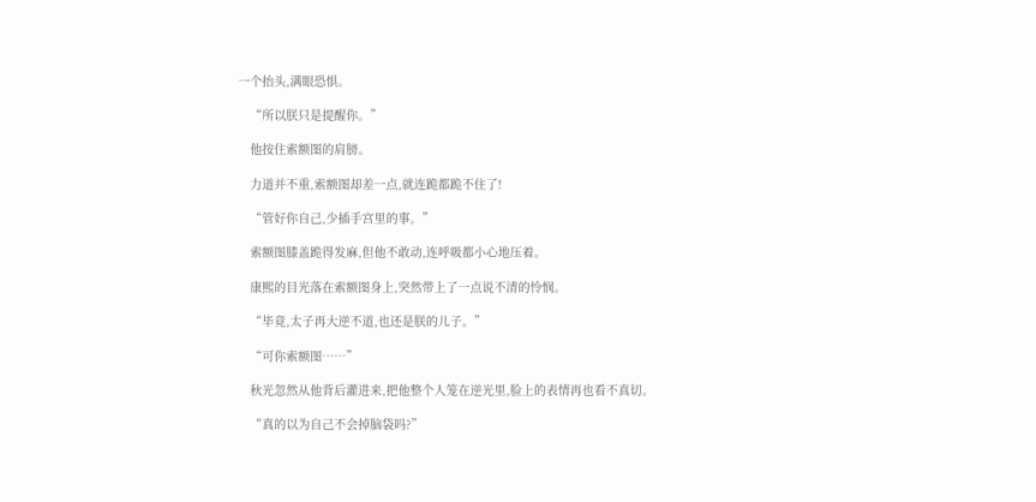一个抬头,满眼恐惧。

    “所以朕只是提醒你。”

    他按住索额图的肩膀。

    力道并不重,索额图却差一点,就连跪都跪不住了!

    “管好你自己,少插手宫里的事。”

    索额图膝盖跪得发麻,但他不敢动,连呼吸都小心地压着。

    康熙的目光落在索额图身上,突然带上了一点说不清的怜悯。

    “毕竟,太子再大逆不道,也还是朕的儿子。”

    “可你索额图……”

    秋光忽然从他背后灌进来,把他整个人笼在逆光里,脸上的表情再也看不真切。

    “真的以为自己不会掉脑袋吗?”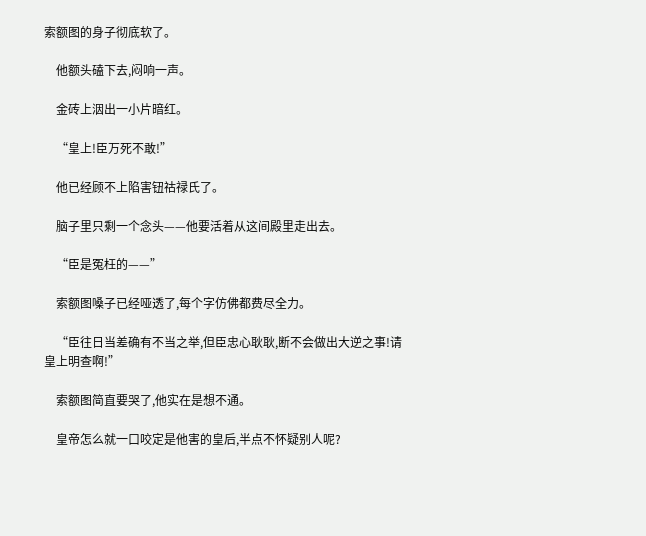索额图的身子彻底软了。

    他额头磕下去,闷响一声。

    金砖上洇出一小片暗红。

    “皇上!臣万死不敢!”

    他已经顾不上陷害钮祜禄氏了。

    脑子里只剩一个念头——他要活着从这间殿里走出去。

    “臣是冤枉的——”

    索额图嗓子已经哑透了,每个字仿佛都费尽全力。

    “臣往日当差确有不当之举,但臣忠心耿耿,断不会做出大逆之事!请皇上明查啊!”

    索额图简直要哭了,他实在是想不通。

    皇帝怎么就一口咬定是他害的皇后,半点不怀疑别人呢?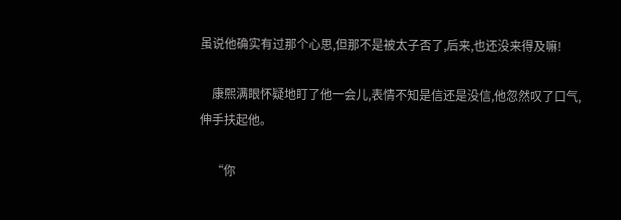虽说他确实有过那个心思,但那不是被太子否了,后来,也还没来得及嘛!

    康熙满眼怀疑地盯了他一会儿,表情不知是信还是没信,他忽然叹了口气,伸手扶起他。

    “你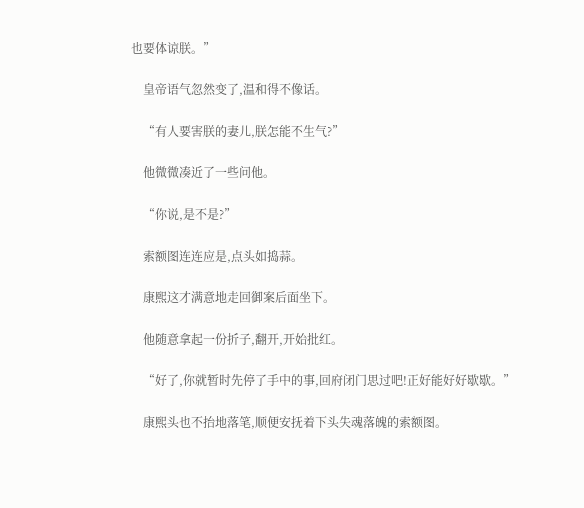也要体谅朕。”

    皇帝语气忽然变了,温和得不像话。

    “有人要害朕的妻儿,朕怎能不生气?”

    他微微凑近了一些问他。

    “你说,是不是?”

    索额图连连应是,点头如捣蒜。

    康熙这才满意地走回御案后面坐下。

    他随意拿起一份折子,翻开,开始批红。

    “好了,你就暂时先停了手中的事,回府闭门思过吧!正好能好好歇歇。”

    康熙头也不抬地落笔,顺便安抚着下头失魂落魄的索额图。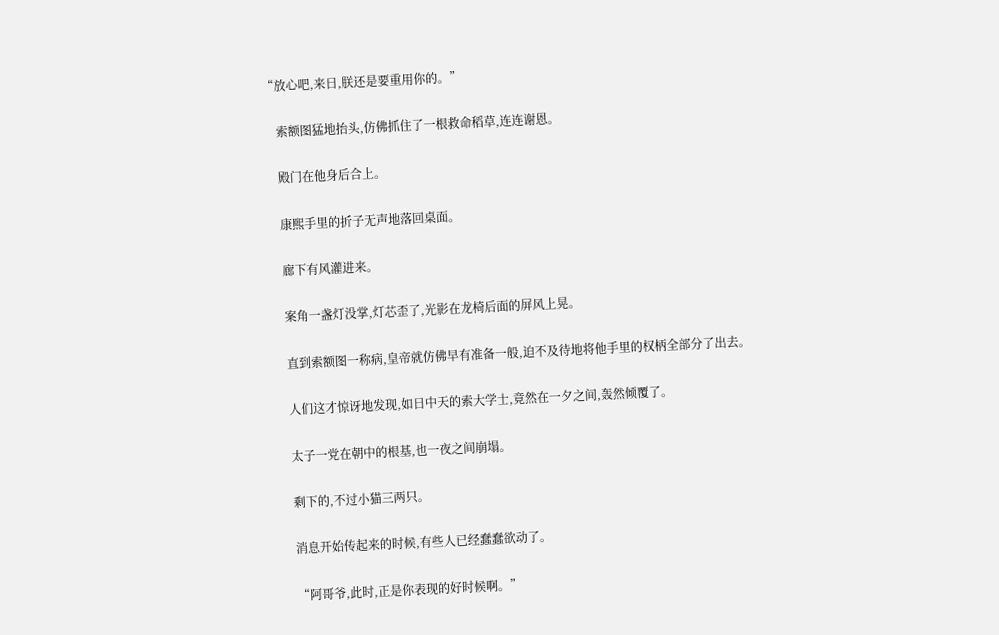“放心吧,来日,朕还是要重用你的。”

    索额图猛地抬头,仿佛抓住了一根救命稻草,连连谢恩。

    殿门在他身后合上。

    康熙手里的折子无声地落回桌面。

    廊下有风灌进来。

    案角一盏灯没掌,灯芯歪了,光影在龙椅后面的屏风上晃。

    直到索额图一称病,皇帝就仿佛早有准备一般,迫不及待地将他手里的权柄全部分了出去。

    人们这才惊讶地发现,如日中天的索大学士,竟然在一夕之间,轰然倾覆了。

    太子一党在朝中的根基,也一夜之间崩塌。

    剩下的,不过小猫三两只。

    消息开始传起来的时候,有些人已经蠢蠢欲动了。

    “阿哥爷,此时,正是你表现的好时候啊。”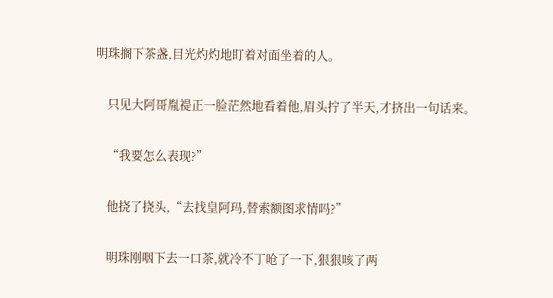明珠搁下茶盏,目光灼灼地盯着对面坐着的人。

    只见大阿哥胤褆正一脸茫然地看着他,眉头拧了半天,才挤出一句话来。

    “我要怎么表现?”

    他挠了挠头,“去找皇阿玛,替索额图求情吗?”

    明珠刚咽下去一口茶,就冷不丁呛了一下,狠狠咳了两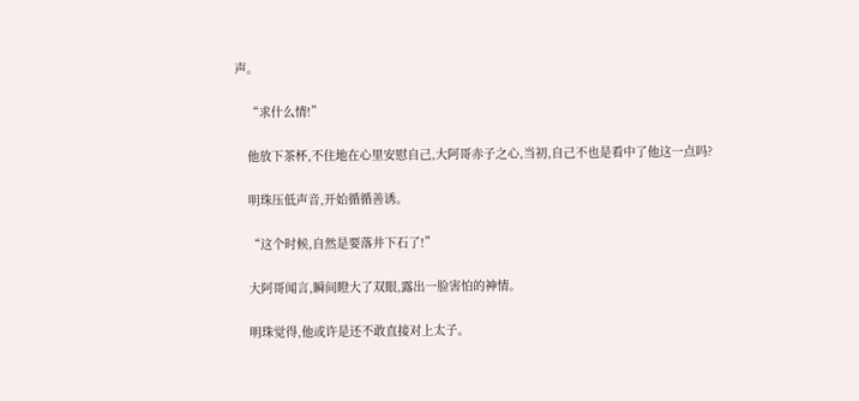声。

    “求什么情!”

    他放下茶杯,不住地在心里安慰自己,大阿哥赤子之心,当初,自己不也是看中了他这一点吗?

    明珠压低声音,开始循循善诱。

    “这个时候,自然是要落井下石了!”

    大阿哥闻言,瞬间瞪大了双眼,露出一脸害怕的神情。

    明珠觉得,他或许是还不敢直接对上太子。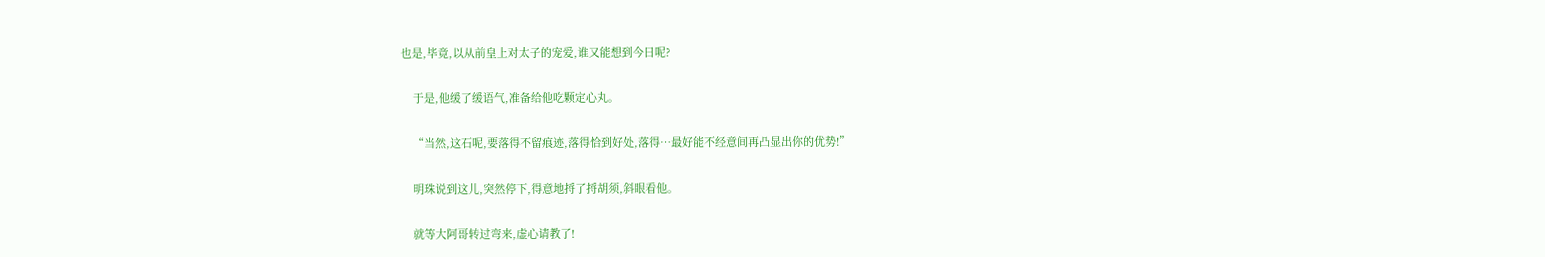也是,毕竟,以从前皇上对太子的宠爱,谁又能想到今日呢?

    于是,他缓了缓语气,准备给他吃颗定心丸。

    “当然,这石呢,要落得不留痕迹,落得恰到好处,落得…最好能不经意间再凸显出你的优势!”

    明珠说到这儿,突然停下,得意地捋了捋胡须,斜眼看他。

    就等大阿哥转过弯来,虚心请教了!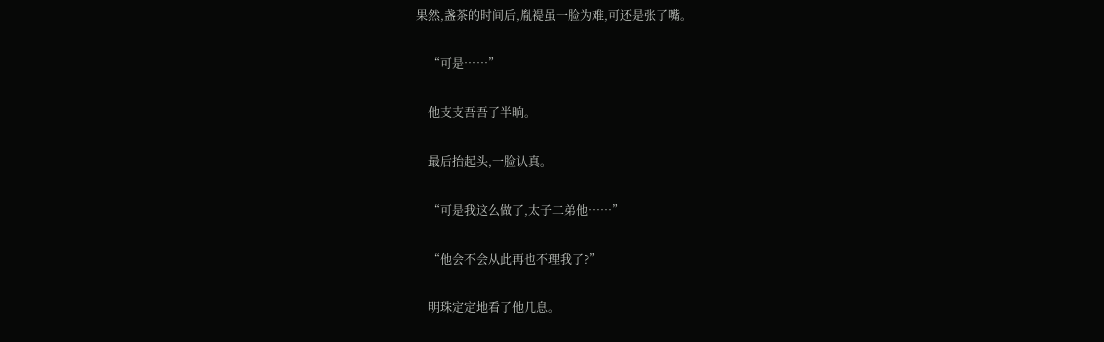果然,盏茶的时间后,胤褆虽一脸为难,可还是张了嘴。

    “可是……”

    他支支吾吾了半晌。

    最后抬起头,一脸认真。

    “可是我这么做了,太子二弟他……”

    “他会不会从此再也不理我了?”

    明珠定定地看了他几息。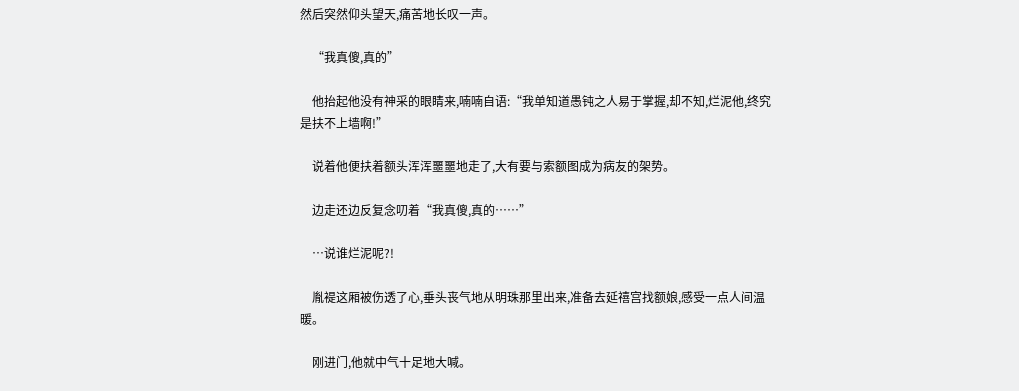然后突然仰头望天,痛苦地长叹一声。

    “我真傻,真的”

    他抬起他没有神采的眼睛来,喃喃自语:“我单知道愚钝之人易于掌握,却不知,烂泥他,终究是扶不上墙啊!”

    说着他便扶着额头浑浑噩噩地走了,大有要与索额图成为病友的架势。

    边走还边反复念叨着“我真傻,真的……”

    …说谁烂泥呢?!

    胤褆这厢被伤透了心,垂头丧气地从明珠那里出来,准备去延禧宫找额娘,感受一点人间温暖。

    刚进门,他就中气十足地大喊。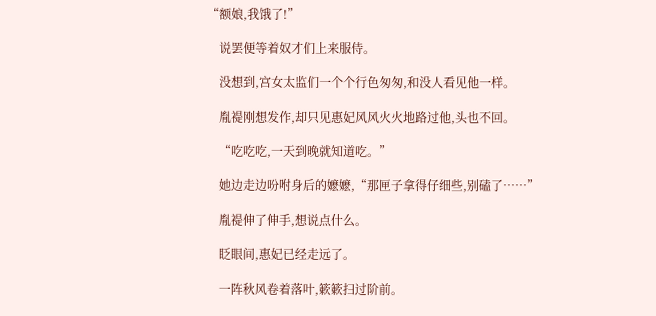“额娘,我饿了!”

    说罢便等着奴才们上来服侍。

    没想到,宫女太监们一个个行色匆匆,和没人看见他一样。

    胤褆刚想发作,却只见惠妃风风火火地路过他,头也不回。

    “吃吃吃,一天到晚就知道吃。”

    她边走边吩咐身后的嬷嬷,“那匣子拿得仔细些,别磕了……”

    胤褆伸了伸手,想说点什么。

    眨眼间,惠妃已经走远了。

    一阵秋风卷着落叶,簌簌扫过阶前。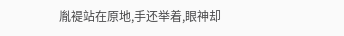胤褆站在原地,手还举着,眼神却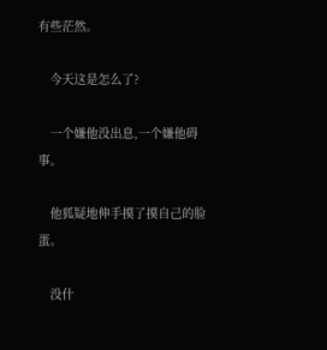有些茫然。

    今天这是怎么了?

    一个嫌他没出息,一个嫌他碍事。

    他狐疑地伸手摸了摸自己的脸蛋。

    没什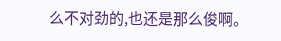么不对劲的,也还是那么俊啊。